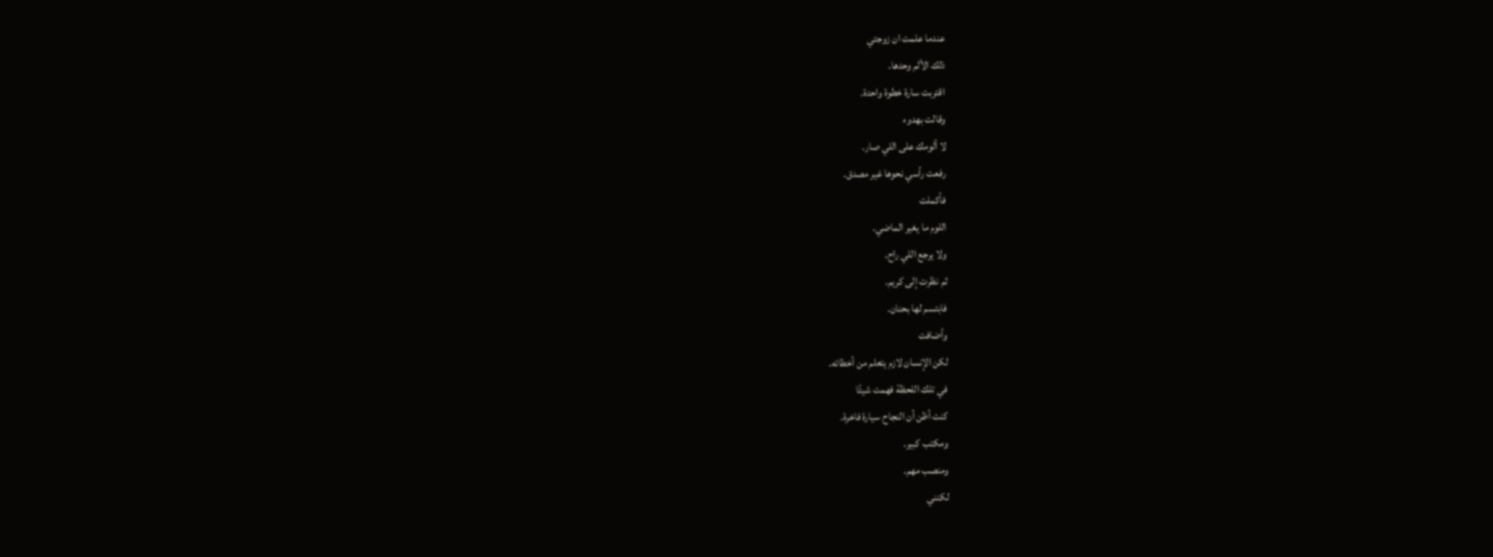عندما علمت ان زوجتي
ذلك الألم وحدها.
اقتربت سارة خطوة واحدة.
وقالت بهدوء
لا ألومك على اللي صار.
رفعت رأسي نحوها غير مصدق.
فأكملت
اللوم ما يغير الماضي.
ولا يرجع اللي راح.
ثم نظرت إلى كريم.
فابتسم لها بحنان.
وأضافت
لكن الإنسان لازم يتعلم من أخطائه.
في تلك اللحظة فهمت شيئًا
كنت أظن أن النجاح سيارة فاخرة.
ومكتب كبير.
ومنصب مهم.
لكنني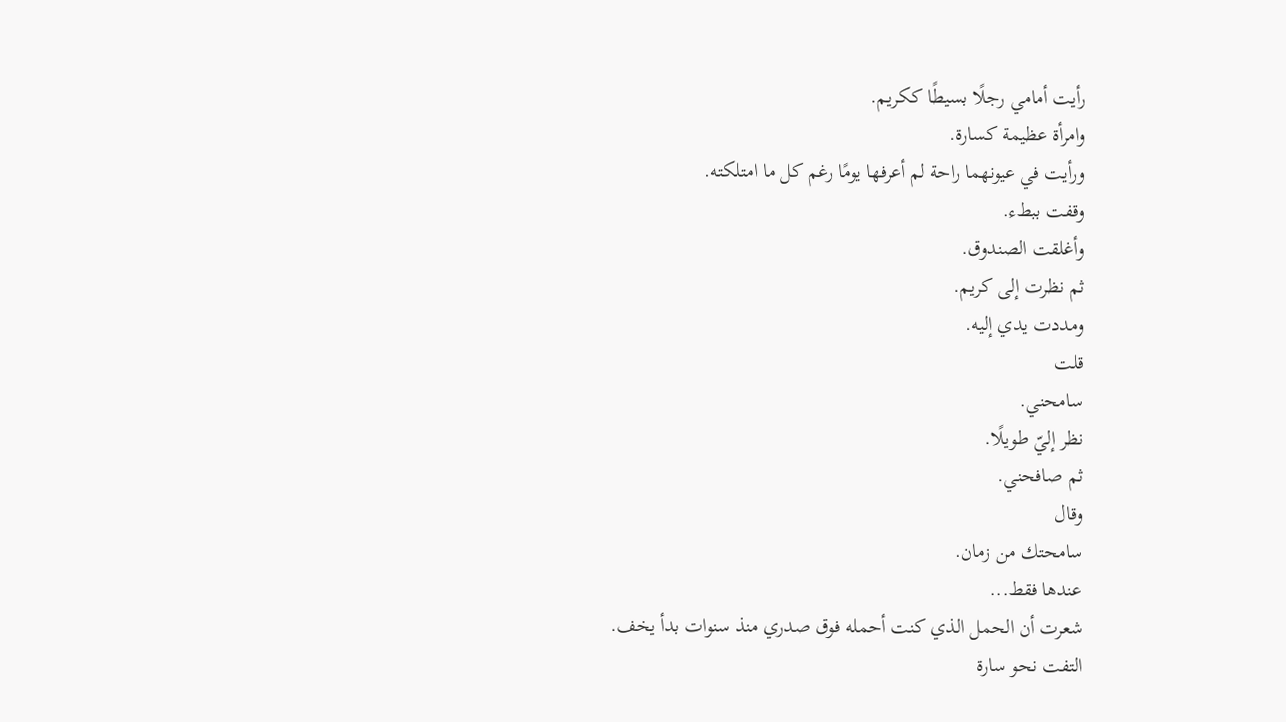رأيت أمامي رجلًا بسيطًا ككريم.
وامرأة عظيمة كسارة.
ورأيت في عيونهما راحة لم أعرفها يومًا رغم كل ما امتلكته.
وقفت ببطء.
وأغلقت الصندوق.
ثم نظرت إلى كريم.
ومددت يدي إليه.
قلت
سامحني.
نظر إليّ طويلًا.
ثم صافحني.
وقال
سامحتك من زمان.
عندها فقط...
شعرت أن الحمل الذي كنت أحمله فوق صدري منذ سنوات بدأ يخف.
التفت نحو سارة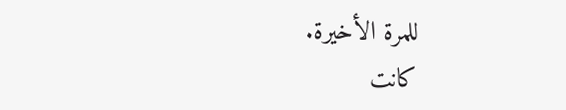للمرة الأخيرة.
كانت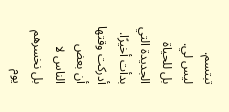تبتسم.
ليس لي.
بل للحياة الجديدة التي بدأت أخيرًا.
أدركت وقتها أن بعض الناس لا
بل نخسرهم يوم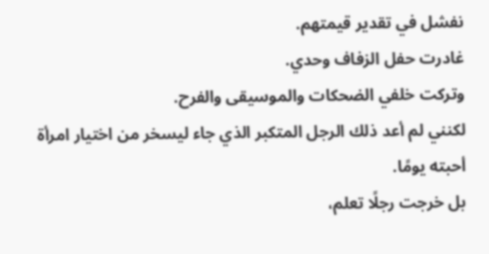نفشل في تقدير قيمتهم.
غادرت حفل الزفاف وحدي.
وتركت خلفي الضحكات والموسيقى والفرح.
لكنني لم أعد ذلك الرجل المتكبر الذي جاء ليسخر من اختيار امرأة أحبته يومًا.
بل خرجت رجلًا تعلم،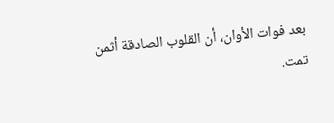بعد فوات الأوان، أن القلوب الصادقة أثمن
تمت.